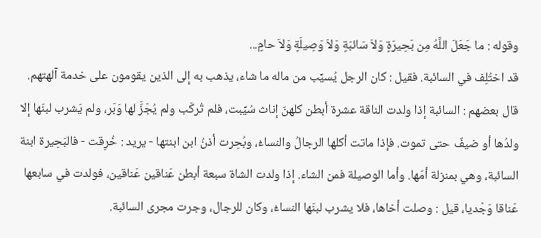وقوله : ما جَعَلَ اللَّهُ مِن بَحِيرَةٍ وَلاَ سَائبَةٍ وَلاَ وَصِيلَةٍ وَلاَ حامٍ...
قد اختُلِف في السائبة. فقيل : كان الرجل يُسيِّب من ماله ما شاء، يذهب به إلى الذين يقومون على خدمة آلهتهم. قال بعضهم : السائبة إذا ولدت الناقة عشرة أبطن كلهنّ إناث سُيِّبت، فلم تُركَب ولم يُجَزَّ لها وَبَر، ولم يَشرب لبنَها إلا ولدُها أو ضيفٌ حتى تموت. فإذا ماتت أكلها الرجالُ والنساءُ، وبُحِرت أذنُ ابن ابنتها - يريد : خُرِقت - فالبَحِيرة ابنة السائبة، وهي بمنزلة أمّها. وأما الوصيلة فمن الشاء. إذا ولدت الشاة سبعة أبطن عَناقين عَناقين، فولدت في سابعها عَناقا وَجْديا، قيل : وصلت أخاها، فلا يشرب لبنَها النساءُ، وكان للرجال، وجرت مجرى السائبة.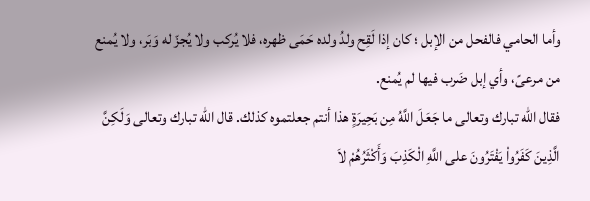وأما الحامي فالفحل من الإبل ؛ كان إذا لَقِح ولدُ ولده حَمَى ظهره، فلا يُركب ولا يُجزّ له وَبَر، ولا يُمنع من مرعىً، وأي إبل ضَرب فيها لم يُمنع.
فقال الله تبارك وتعالى ما جَعَلَ اللَّهُ مِن بَحِيرَةٍ هذا أنتم جعلتموه كذلك. قال الله تبارك وتعالى وَلَكِنَّ الَّذِينَ كَفَرُواْ يَفْتَرُونَ على اللَّهِ الْكَذِبَ وَأَكْثَرُهُمْ لاَ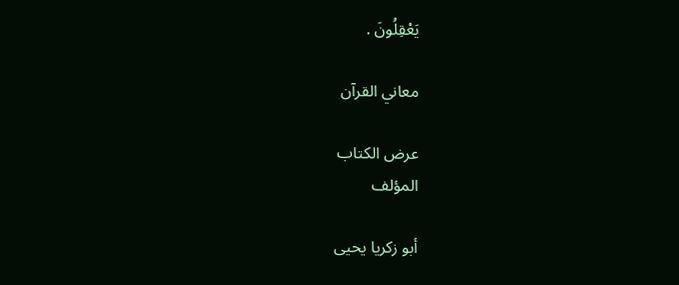يَعْقِلُونَ .

معاني القرآن

عرض الكتاب
المؤلف

أبو زكريا يحيى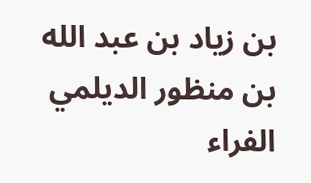بن زياد بن عبد الله بن منظور الديلمي الفراء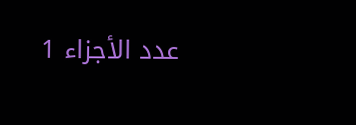عدد الأجزاء 1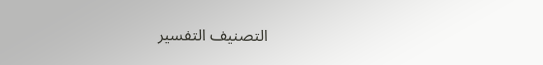التصنيف التفسير